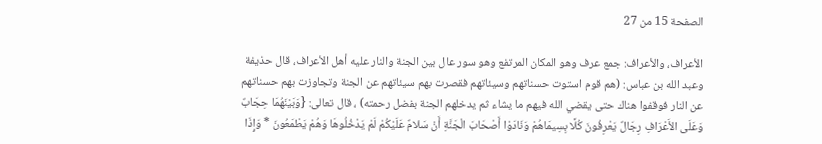الصفحة 15 من 27

الأعراف، والأعراف: جمع عرف وهو المكان المرتفع وهو سور عال بين الجنة والنار عليه أهل الأعراف، قال حذيفة وعبد الله بن عباس: (هم قوم استوت حسناتهم وسيئاتهم فقصرت بهم سيئاتهم عن الجنة وتجاوزت بهم حسناتهم عن النار فوقفوا هناك حتى يقضي الله فيهم ما يشاء ثم يدخلهم الجنة بفضل رحمته) ، قال تعالى: {وَبَيْنَهُمَا حِجَابٌ وَعَلَى الأَعْرَافِ رِجَالٌ يَعْرِفُونَ كُلًا بِسِيمَاهُمْ وَنَادَوْا أَصْحَابَ الْجَنَّةِ أَنْ سَلامٌ عَلَيْكُمْ لَمْ يَدْخُلُوهَا وَهُمْ يَطْمَعُونَ * وَإِذَا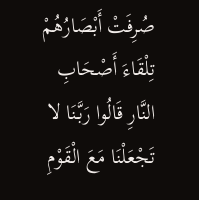صُرِفَتْ أَبْصَارُهُمْ تِلْقَاءَ أَصْحَابِ النَّارِ قَالُوا رَبَّنَا لا تَجْعَلْنَا مَعَ الْقَوْمِ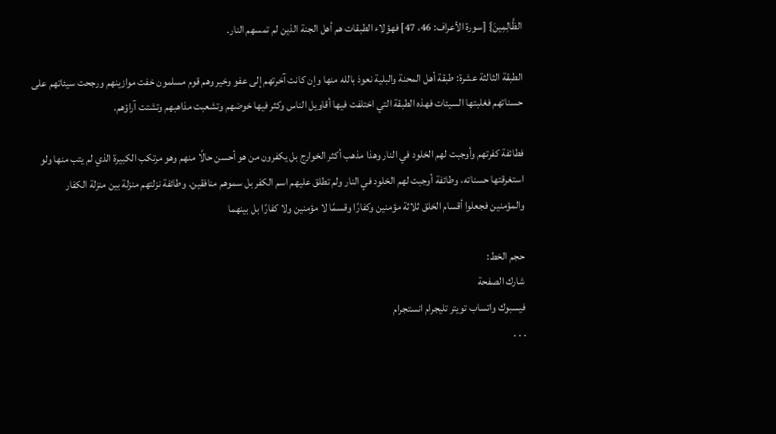الظَّالِمِينَ} [سورة الأعراف: 46، 47] فهؤلاء الطبقات هم أهل الجنة الذين لم تمسهم النار.

الطبقة الثالثة عشرة: طبقة أهل المحنة والبلية نعوذ بالله منها وإن كانت آخرتهم إلى عفو وخير وهم قوم مسلمون خفت موازينهم ورجحت سيئاتهم على حسناتهم فغلبتها السيئات فهذه الطبقة التي اختلفت فيها أقاويل الناس وكثر فيها خوضهم وتشعبت مذاهبهم وتشتت آراؤهم.

فطائفة كفرتهم وأوجبت لهم الخلود في النار وهذا مذهب أكثر الخوارج بل يكفرون من هو أحسن حالًا منهم وهو مرتكب الكبيرة الذي لم يتب منها ولو استغرقتها حسناته، وطائفة أوجبت لهم الخلود في النار ولم تطلق عليهم اسم الكفر بل سموهم منافقين. وطائفة نزلتهم منزلة بين منزلة الكفار والمؤمنين فجعلوا أقسام الخلق ثلاثة مؤمنين وكفارًا وقسمًا لا مؤمنين ولا كفارًا بل بينهما

حجم الخط:
شارك الصفحة
فيسبوك واتساب تويتر تليجرام انستجرام
. . .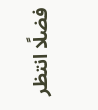فضلًا انتظر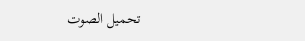تحميل الصوت